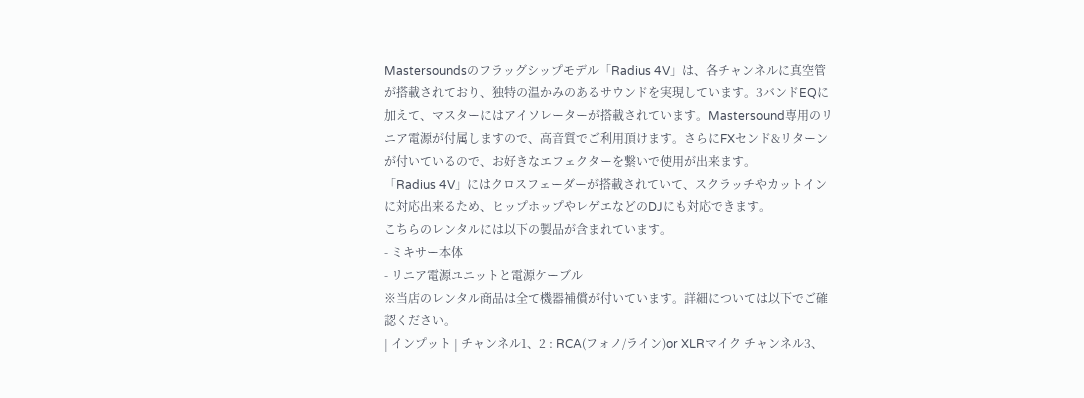Mastersoundsのフラッグシップモデル「Radius 4V」は、各チャンネルに真空管が搭載されており、独特の温かみのあるサウンドを実現しています。3バンドEQに加えて、マスターにはアイソレーターが搭載されています。Mastersound専用のリニア電源が付属しますので、高音質でご利用頂けます。さらにFXセンド&リターンが付いているので、お好きなエフェクターを繋いで使用が出来ます。
「Radius 4V」にはクロスフェーダーが搭載されていて、スクラッチやカットインに対応出来るため、ヒップホップやレゲエなどのDJにも対応できます。
こちらのレンタルには以下の製品が含まれています。
- ミキサー本体
- リニア電源ユニットと電源ケーブル
※当店のレンタル商品は全て機器補償が付いています。詳細については以下でご確認ください。
| インプット | チャンネル1、2 : RCA(フォノ/ライン)or XLRマイク チャンネル3、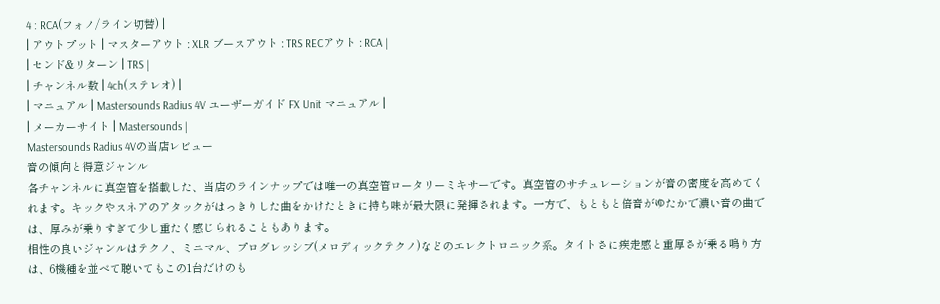4 : RCA(フォノ/ライン切替) |
| アウトプット | マスターアウト : XLR ブースアウト : TRS RECアウト : RCA |
| センド&リターン | TRS |
| チャンネル数 | 4ch(ステレオ) |
| マニュアル | Mastersounds Radius 4V ユーザーガイド FX Unit マニュアル |
| メーカーサイト | Mastersounds |
Mastersounds Radius 4Vの当店レビュー
音の傾向と得意ジャンル
各チャンネルに真空管を搭載した、当店のラインナップでは唯一の真空管ロータリーミキサーです。真空管のサチュレーションが音の密度を高めてくれます。キックやスネアのアタックがはっきりした曲をかけたときに持ち味が最大限に発揮されます。一方で、もともと倍音がゆたかで濃い音の曲では、厚みが乗りすぎて少し重たく感じられることもあります。
相性の良いジャンルはテクノ、ミニマル、プログレッシブ(メロディックテクノ)などのエレクトロニック系。タイトさに疾走感と重厚さが乗る鳴り方は、6機種を並べて聴いてもこの1台だけのも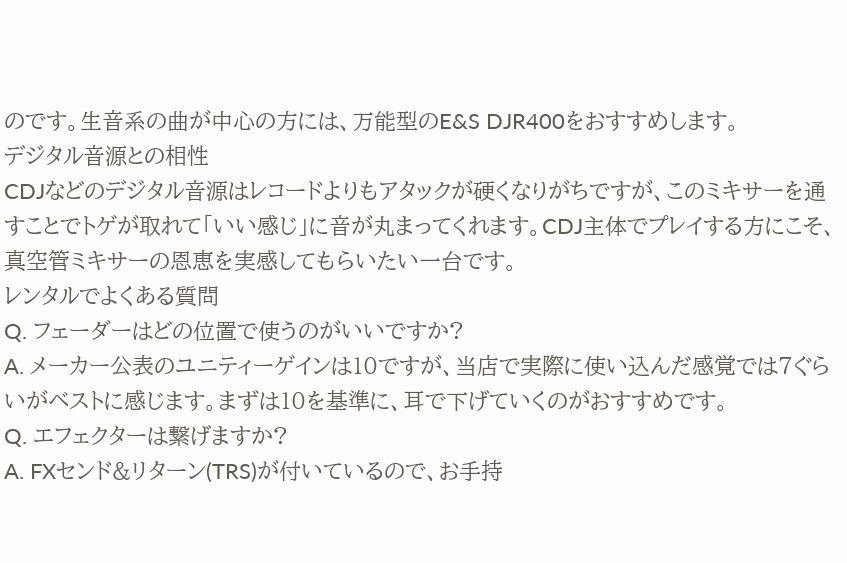のです。生音系の曲が中心の方には、万能型のE&S DJR400をおすすめします。
デジタル音源との相性
CDJなどのデジタル音源はレコードよりもアタックが硬くなりがちですが、このミキサーを通すことでトゲが取れて「いい感じ」に音が丸まってくれます。CDJ主体でプレイする方にこそ、真空管ミキサーの恩恵を実感してもらいたい一台です。
レンタルでよくある質問
Q. フェーダーはどの位置で使うのがいいですか?
A. メーカー公表のユニティーゲインは10ですが、当店で実際に使い込んだ感覚では7ぐらいがベストに感じます。まずは10を基準に、耳で下げていくのがおすすめです。
Q. エフェクターは繋げますか?
A. FXセンド&リターン(TRS)が付いているので、お手持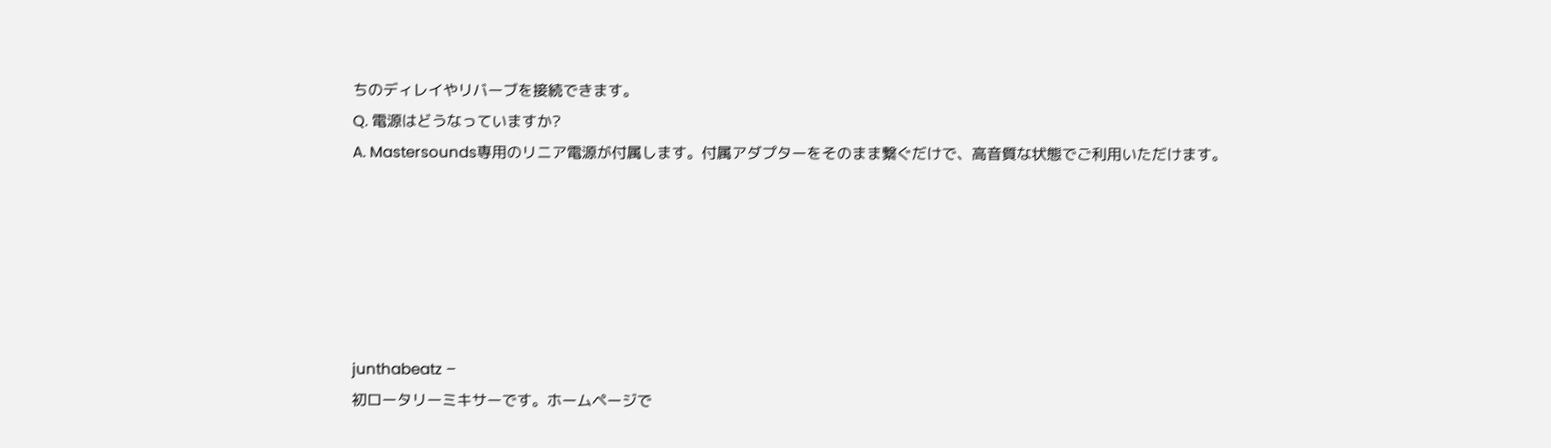ちのディレイやリバーブを接続できます。
Q. 電源はどうなっていますか?
A. Mastersounds専用のリニア電源が付属します。付属アダプターをそのまま繋ぐだけで、高音質な状態でご利用いただけます。






junthabeatz –
初ロータリーミキサーです。ホームページで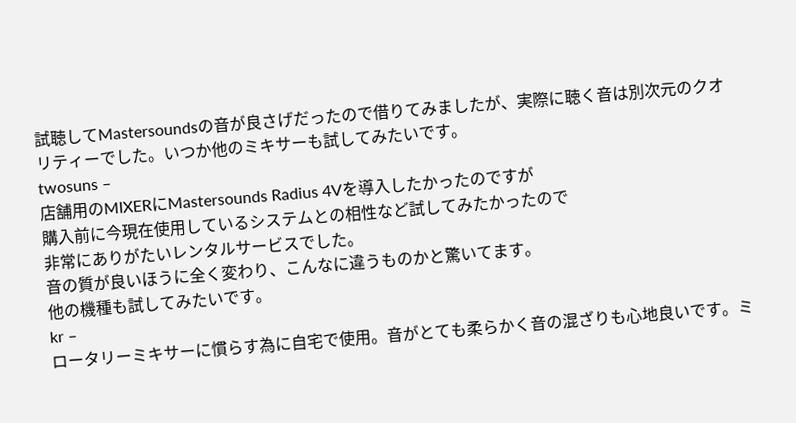試聴してMastersoundsの音が良さげだったので借りてみましたが、実際に聴く音は別次元のクオリティーでした。いつか他のミキサーも試してみたいです。
twosuns –
店舗用のMIXERにMastersounds Radius 4Vを導入したかったのですが
購入前に今現在使用しているシステムとの相性など試してみたかったので
非常にありがたいレンタルサービスでした。
音の質が良いほうに全く変わり、こんなに違うものかと驚いてます。
他の機種も試してみたいです。
kr –
ロータリーミキサーに慣らす為に自宅で使用。音がとても柔らかく音の混ざりも心地良いです。ミ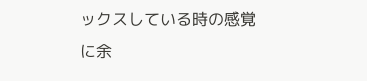ックスしている時の感覚に余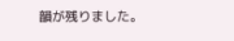韻が残りました。